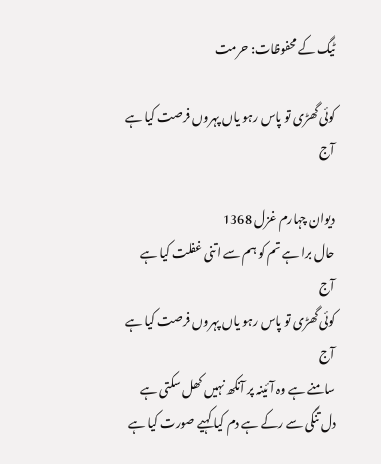ٹیگ کے محفوظات: حرمت

کوئی گھڑی تو پاس رہو یاں پہروں فرصت کیا ہے آج

دیوان چہارم غزل 1368
حال برا ہے تم کو ہم سے اتنی غفلت کیا ہے آج
کوئی گھڑی تو پاس رہو یاں پہروں فرصت کیا ہے آج
سامنے ہے وہ آئینہ پر آنکھ نہیں کھل سکتی ہے
دل تنگی سے رکے ہے دم کیا کہیے صورت کیا ہے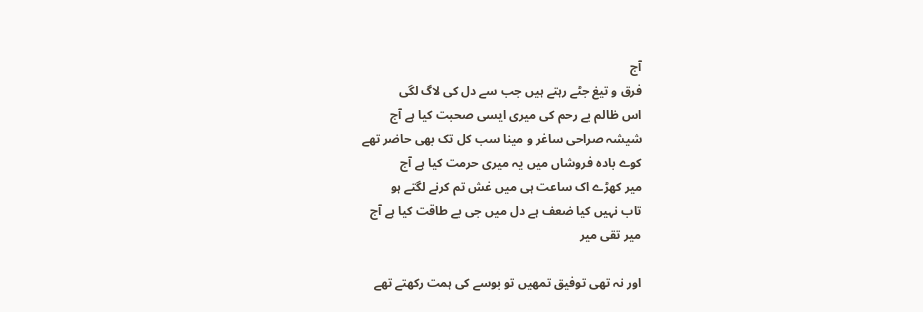آج
فرق و تیغ جٹے رہتے ہیں جب سے دل کی لاگ لگی
اس ظالم بے رحم کی میری ایسی صحبت کیا ہے آج
شیشہ صراحی ساغر و مینا سب کل تک بھی حاضر تھے
کوے بادہ فروشاں میں یہ میری حرمت کیا ہے آج
میر کھڑے اک ساعت ہی میں غش تم کرنے لگتے ہو
تاب نہیں کیا ضعف ہے دل میں جی بے طاقت کیا ہے آج
میر تقی میر

اور نہ تھی توفیق تمھیں تو بوسے کی ہمت رکھتے تھے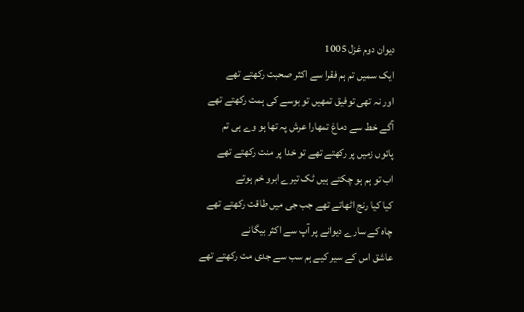دیوان دوم غزل 1005
ایک سمیں تم ہم فقرا سے اکثر صحبت رکھتے تھے
اور نہ تھی توفیق تمھیں تو بوسے کی ہمت رکھتے تھے
آگے خط سے دماغ تمھارا عرش پہ تھا ہو وے ہی تم
پائوں زمیں پر رکھتے تھے تو خدا پر منت رکھتے تھے
اب تو ہم ہو چکتے ہیں ٹک تیرے ابرو خم ہوتے
کیا کیا رنج اٹھاتے تھے جب جی میں طاقت رکھتے تھے
چاہ کے سارے دیوانے پر آپ سے اکثر بیگانے
عاشق اس کے سیر کیے ہم سب سے جدی مت رکھتے تھے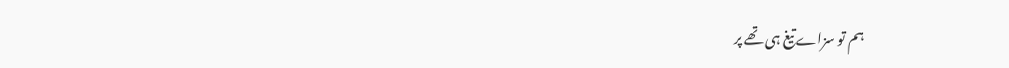ہم تو سزاے تیغ ہی تھے پر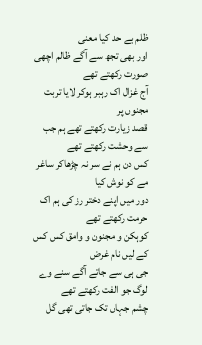ظلم بے حد کیا معنی
اور بھی تجھ سے آگے ظالم اچھی صورت رکھتے تھے
آج غزال اک رہبر ہوکر لایا تربت مجنوں پر
قصد زیارت رکھتے تھے ہم جب سے وحشت رکھتے تھے
کس دن ہم نے سر نہ چڑھاکر ساغر مے کو نوش کیا
دور میں اپنے دختر رز کی ہم اک حرمت رکھتے تھے
کوہکن و مجنون و وامق کس کس کے لیں نام غرض
جی ہی سے جاتے آگے سنے وے لوگ جو الفت رکھتے تھے
چشم جہاں تک جاتی تھی گل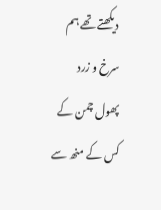دیکھتے تھے ہم سرخ و زرد
پھول چمن کے کس کے منھ سے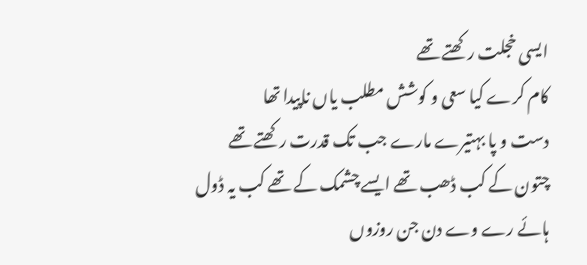ایسی خجلت رکھتے تھے
کام کرے کیا سعی و کوشش مطلب یاں ناپیدا تھا
دست و پا بہتیرے مارے جب تک قدرت رکھتے تھے
چتون کے کب ڈھب تھے ایسے چشمک کے تھے کب یہ ڈول
ہائے رے وے دن جن روزوں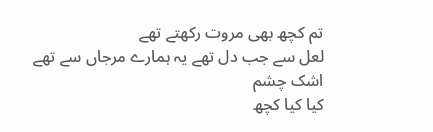تم کچھ بھی مروت رکھتے تھے
لعل سے جب دل تھے یہ ہمارے مرجاں سے تھے اشک چشم
کیا کیا کچھ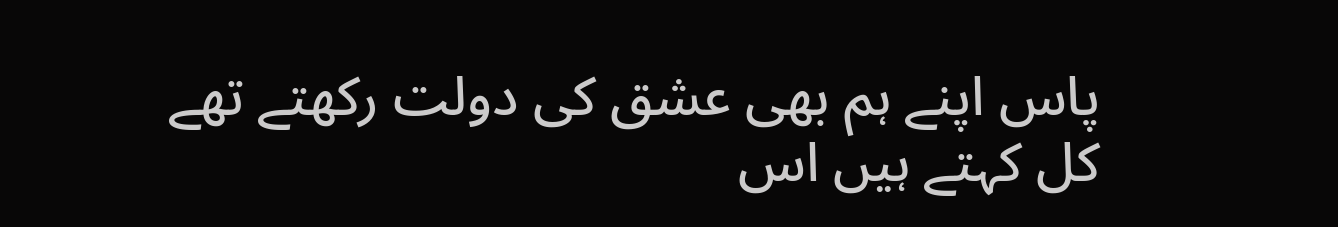پاس اپنے ہم بھی عشق کی دولت رکھتے تھے
کل کہتے ہیں اس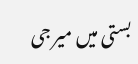بستی میں میر جی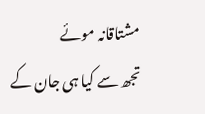مشتاقانہ موئے
تجھ سے کیا ہی جان کے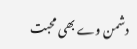دشمن وے بھی محبت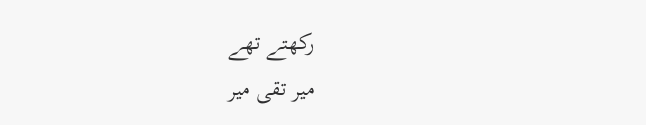رکھتے تھے
میر تقی میر